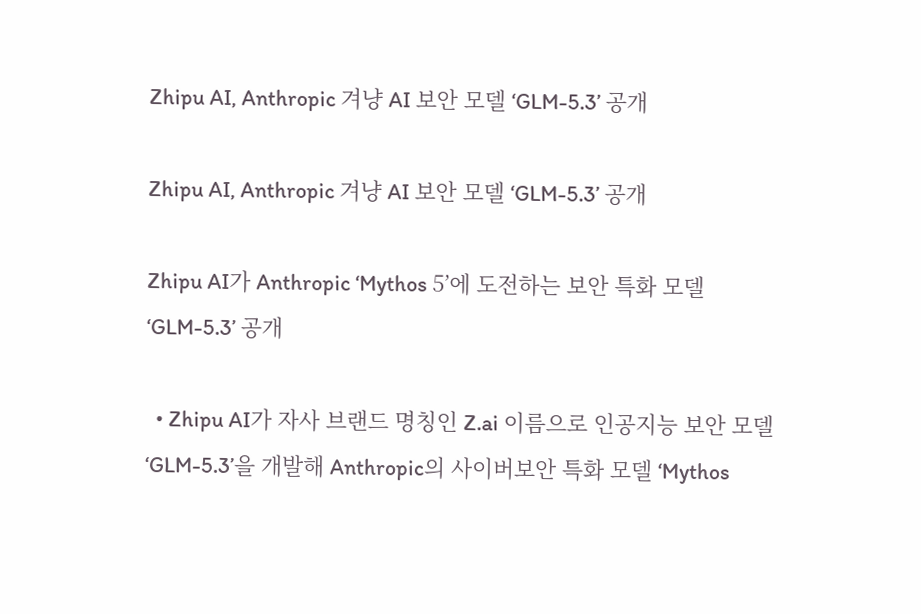Zhipu AI, Anthropic 겨냥 AI 보안 모델 ‘GLM-5.3’ 공개

Zhipu AI, Anthropic 겨냥 AI 보안 모델 ‘GLM-5.3’ 공개

Zhipu AI가 Anthropic ‘Mythos 5’에 도전하는 보안 특화 모델 ‘GLM-5.3’ 공개

  • Zhipu AI가 자사 브랜드 명칭인 Z.ai 이름으로 인공지능 보안 모델 ‘GLM-5.3’을 개발해 Anthropic의 사이버보안 특화 모델 ‘Mythos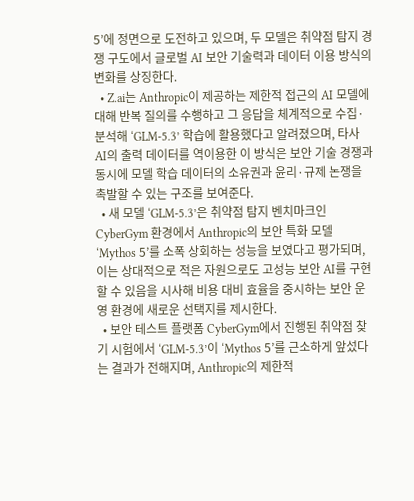5’에 정면으로 도전하고 있으며, 두 모델은 취약점 탐지 경쟁 구도에서 글로벌 AI 보안 기술력과 데이터 이용 방식의 변화를 상징한다.
  • Z.ai는 Anthropic이 제공하는 제한적 접근의 AI 모델에 대해 반복 질의를 수행하고 그 응답을 체계적으로 수집·분석해 ‘GLM-5.3’ 학습에 활용했다고 알려졌으며, 타사 AI의 출력 데이터를 역이용한 이 방식은 보안 기술 경쟁과 동시에 모델 학습 데이터의 소유권과 윤리·규제 논쟁을 촉발할 수 있는 구조를 보여준다.
  • 새 모델 ‘GLM-5.3’은 취약점 탐지 벤치마크인 CyberGym 환경에서 Anthropic의 보안 특화 모델 ‘Mythos 5’를 소폭 상회하는 성능을 보였다고 평가되며, 이는 상대적으로 적은 자원으로도 고성능 보안 AI를 구현할 수 있음을 시사해 비용 대비 효율을 중시하는 보안 운영 환경에 새로운 선택지를 제시한다.
  • 보안 테스트 플랫폼 CyberGym에서 진행된 취약점 찾기 시험에서 ‘GLM-5.3’이 ‘Mythos 5’를 근소하게 앞섰다는 결과가 전해지며, Anthropic의 제한적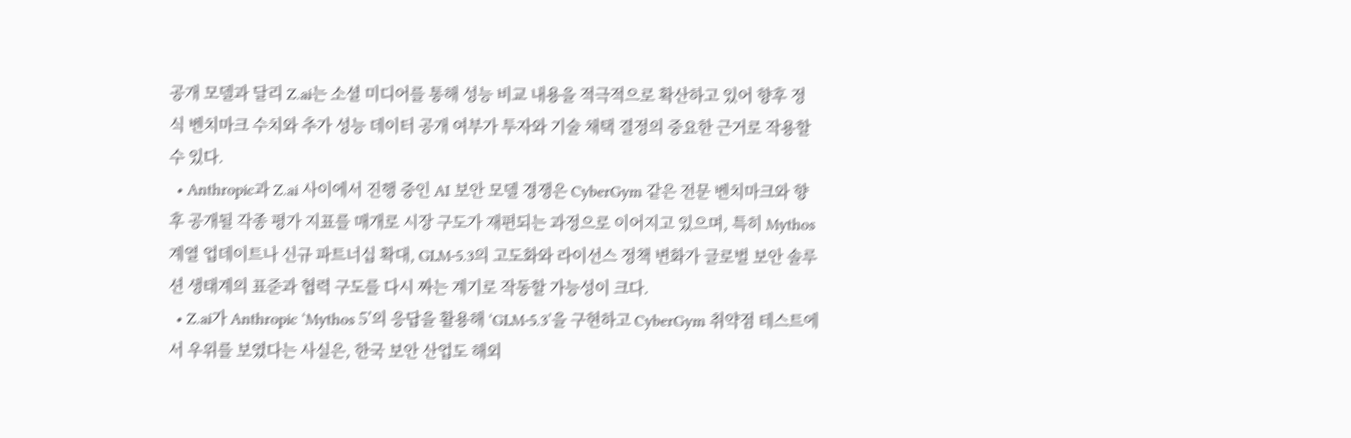공개 모델과 달리 Z.ai는 소셜 미디어를 통해 성능 비교 내용을 적극적으로 확산하고 있어 향후 정식 벤치마크 수치와 추가 성능 데이터 공개 여부가 투자와 기술 채택 결정의 중요한 근거로 작용할 수 있다.
  • Anthropic과 Z.ai 사이에서 진행 중인 AI 보안 모델 경쟁은 CyberGym 같은 전문 벤치마크와 향후 공개될 각종 평가 지표를 매개로 시장 구도가 재편되는 과정으로 이어지고 있으며, 특히 Mythos 계열 업데이트나 신규 파트너십 확대, GLM-5.3의 고도화와 라이선스 정책 변화가 글로벌 보안 솔루션 생태계의 표준과 협력 구도를 다시 짜는 계기로 작동할 가능성이 크다.
  • Z.ai가 Anthropic ‘Mythos 5’의 응답을 활용해 ‘GLM-5.3’을 구현하고 CyberGym 취약점 테스트에서 우위를 보였다는 사실은, 한국 보안 산업도 해외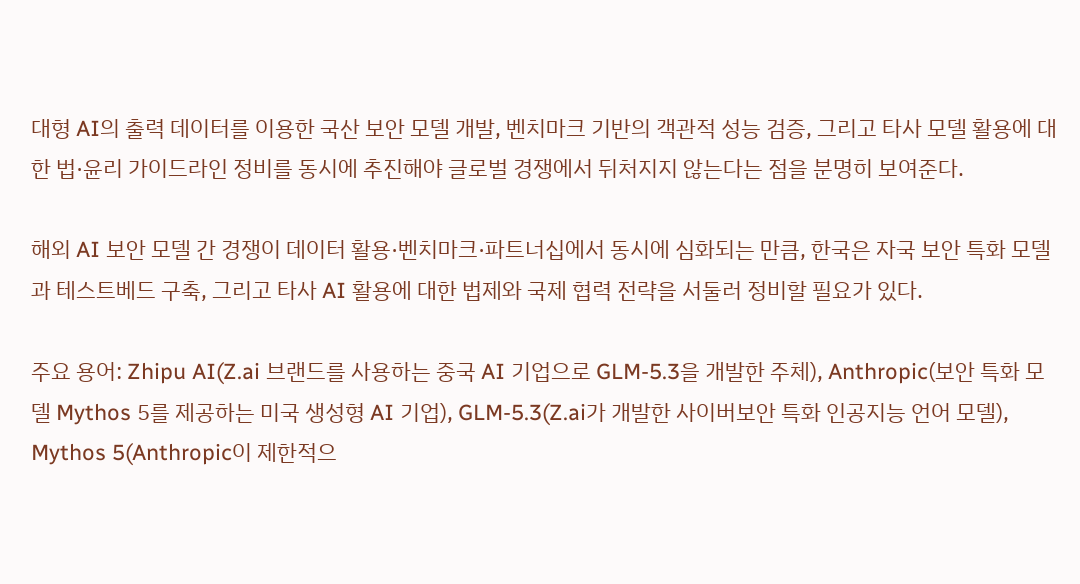대형 AI의 출력 데이터를 이용한 국산 보안 모델 개발, 벤치마크 기반의 객관적 성능 검증, 그리고 타사 모델 활용에 대한 법·윤리 가이드라인 정비를 동시에 추진해야 글로벌 경쟁에서 뒤처지지 않는다는 점을 분명히 보여준다.

해외 AI 보안 모델 간 경쟁이 데이터 활용·벤치마크·파트너십에서 동시에 심화되는 만큼, 한국은 자국 보안 특화 모델과 테스트베드 구축, 그리고 타사 AI 활용에 대한 법제와 국제 협력 전략을 서둘러 정비할 필요가 있다.

주요 용어: Zhipu AI(Z.ai 브랜드를 사용하는 중국 AI 기업으로 GLM-5.3을 개발한 주체), Anthropic(보안 특화 모델 Mythos 5를 제공하는 미국 생성형 AI 기업), GLM-5.3(Z.ai가 개발한 사이버보안 특화 인공지능 언어 모델), Mythos 5(Anthropic이 제한적으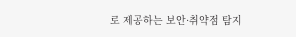로 제공하는 보안·취약점 탐지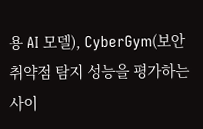용 AI 모델), CyberGym(보안 취약점 탐지 성능을 평가하는 사이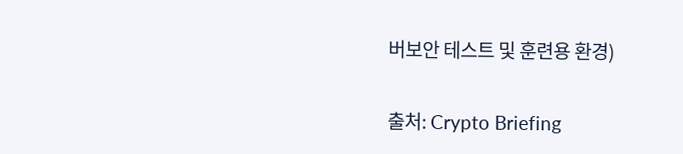버보안 테스트 및 훈련용 환경)

출처: Crypto Briefing